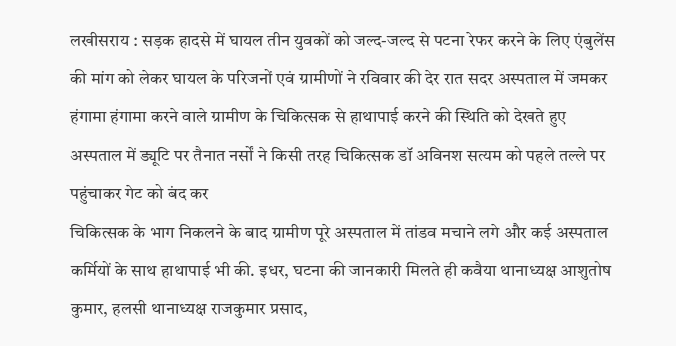लखीसराय : सड़क हादसे में घायल तीन युवकों को जल्द-जल्द से पटना रेफर करने के लिए एंबुलेंस की मांग को लेकर घायल के परिजनों एवं ग्रामीणों ने रविवार की देर रात सदर अस्पताल में जमकर हंगामा हंगामा करने वाले ग्रामीण के चिकित्सक से हाथापाई करने की स्थिति को देखते हुए अस्पताल में ड्यूटि पर तैनात नर्सों ने किसी तरह चिकित्सक डॉ अविनश सत्यम को पहले तल्ले पर पहुंचाकर गेट को बंद कर
चिकित्सक के भाग निकलने के बाद ग्रामीण पूरे अस्पताल में तांडव मचाने लगे और कई अस्पताल कर्मियों के साथ हाथापाई भी की. इधर, घटना की जानकारी मिलते ही कवैया थानाध्यक्ष आशुतोष कुमार, हलसी थानाध्यक्ष राजकुमार प्रसाद,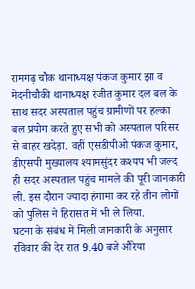रामगढ़ चौक थानाध्यक्ष पंकज कुमार झा व मेदनीचौकी थानाध्यक्ष रंजीत कुमार दल बल के साथ सदर अस्पताल पहुंच ग्रामीणों पर हल्का बल प्रयोग करते हुए सभी को अस्पताल परिसर से बाहर खदेड़ा. वहीं एसडीपीओ पंकज कुमार, डीएसपी मुख्यालय श्यामसुंदर कश्यप भी जल्द ही सदर अस्पताल पहुंच मामले की पूरी जानकारी ली. इस दौरान ज्यादा हंगामा कर रहे तीन लोगों को पुलिस ने हिरासत में भी ले लिया.
घटना के संबंध में मिली जानकारी के अनुसार रविवार की देर रात 9.40 बजे औरेया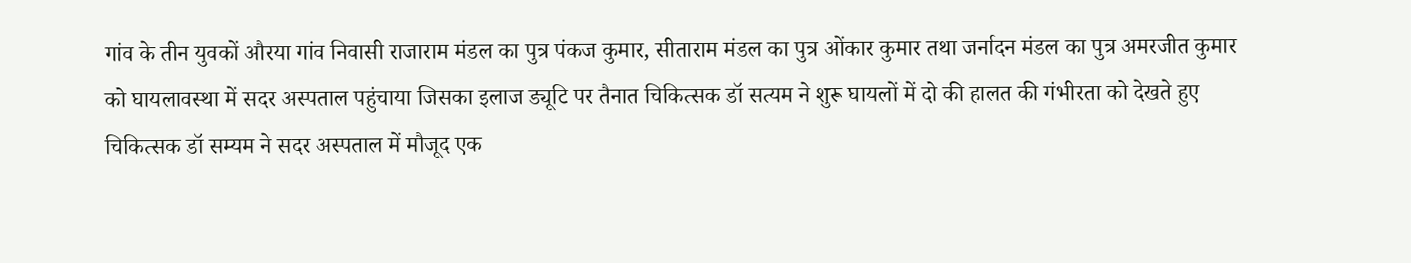गांव के तीन युवकों औरया गांव निवासी राजाराम मंडल का पुत्र पंकज कुमार, सीताराम मंडल का पुत्र ओंकार कुमार तथा जर्नादन मंडल का पुत्र अमरजीत कुमार को घायलावस्था में सदर अस्पताल पहुंचाया जिसका इलाज ड्यूटि पर तैनात चिकित्सक डॉ सत्यम ने शुरू घायलों में दो की हालत की गंभीरता को देखते हुए चिकित्सक डॉ सम्यम ने सदर अस्पताल में मौजूद एक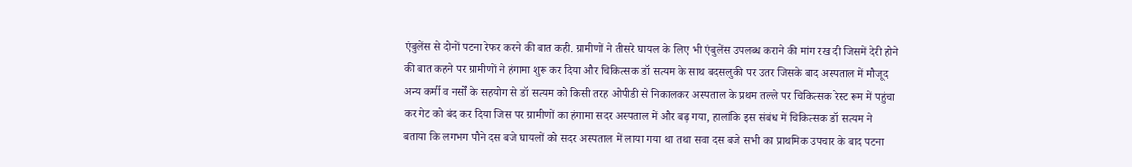एंबुलेंस से दोनों पटना रेफर करने की बात कही. ग्रामीणों ने तीसरे घायल के लिए भी एंबुलेंस उपलब्ध कराने की मांग रख दी जिसमें देरी होने की बात कहने पर ग्रामीणों ने हंगामा शुरू कर दिया और चिकित्सक डॉ सत्यम के साथ बदसलुकी पर उतर जिसके बाद अस्पताल में मौजूद अन्य कर्मी व नर्सों के सहयोग से डॉ सत्यम को किसी तरह ओपीडी से निकालकर अस्पताल के प्रथम तल्ले पर चिकित्सक रेस्ट रूम में पहुंचा कर गेट को बंद कर दिया जिस पर ग्रामीणों का हंगामा सदर अस्पताल में और बढ़ गया, हालांकि इस संबंध में चिकित्सक डॉ सत्यम ने बताया कि लगभग पौने दस बजे घायलों को सदर अस्पताल में लाया गया था तथा सवा दस बजे सभी का प्राथमिक उपचार के बाद पटना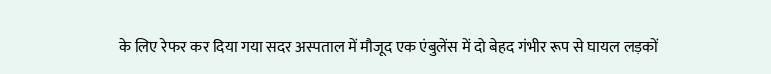के लिए रेफर कर दिया गया सदर अस्पताल में मौजूद एक एंबुलेंस में दो बेहद गंभीर रूप से घायल लड़कों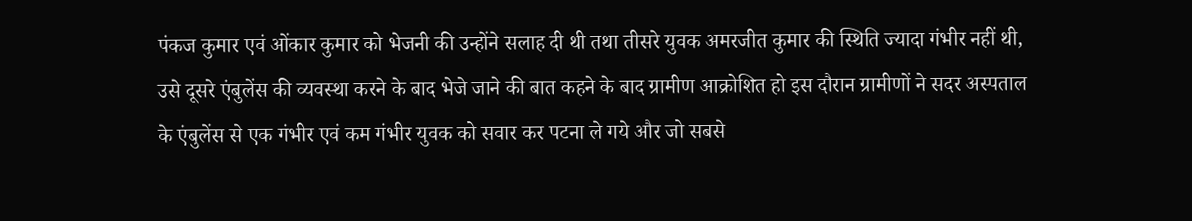पंकज कुमार एवं ओंकार कुमार को भेजनी की उन्होंने सलाह दी थी तथा तीसरे युवक अमरजीत कुमार की स्थिति ज्यादा गंभीर नहीं थी, उसे दूसरे एंबुलेंस की व्यवस्था करने के बाद भेजे जाने की बात कहने के बाद ग्रामीण आक्रोशित हो इस दौरान ग्रामीणों ने सदर अस्पताल के एंबुलेंस से एक गंभीर एवं कम गंभीर युवक को सवार कर पटना ले गये और जो सबसे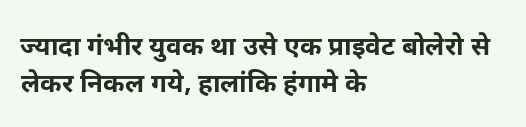ज्यादा गंभीर युवक था उसे एक प्राइवेट बोलेरो से लेकर निकल गये, हालांकि हंगामे के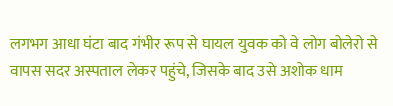लगभग आधा घंटा बाद गंभीर रूप से घायल युवक को वे लोग बोलेरो से वापस सदर अस्पताल लेकर पहुंचे, जिसके बाद उसे अशोक धाम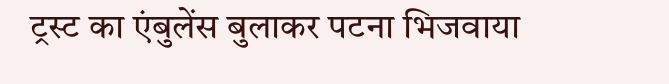ट्रस्ट का एंबुलेंस बुलाकर पटना भिजवाया